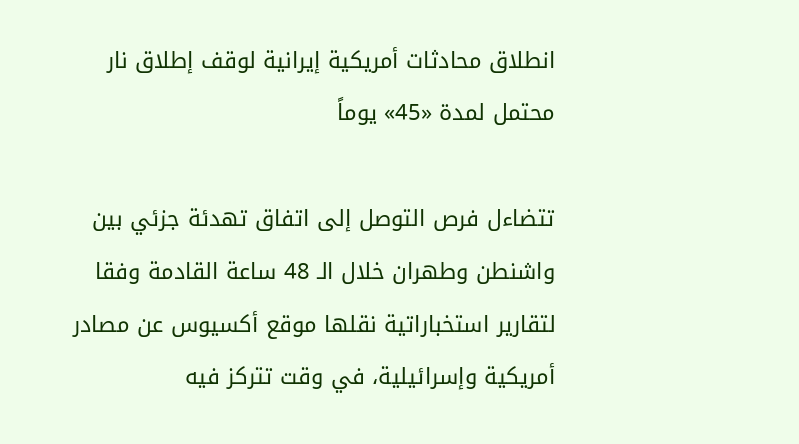انطلاق محادثات أمريكية إيرانية لوقف إطلاق نار محتمل لمدة «45» يوماً

تتضاءل فرص التوصل إلى اتفاق تهدئة جزئي بين واشنطن وطهران خلال الـ 48 ساعة القادمة وفقا لتقارير استخباراتية نقلها موقع أكسيوس عن مصادر أمريكية وإسرائيلية، في وقت تتركز فيه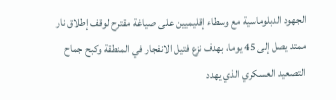الجهود الدبلوماسية مع وسطاء إقليميين على صياغة مقترح لوقف إطلاق نار ممتد يصل إلى 45 يوما، بهدف نزع فتيل الانفجار في المنطقة وكبح جماح التصعيد العسكري الذي يهدد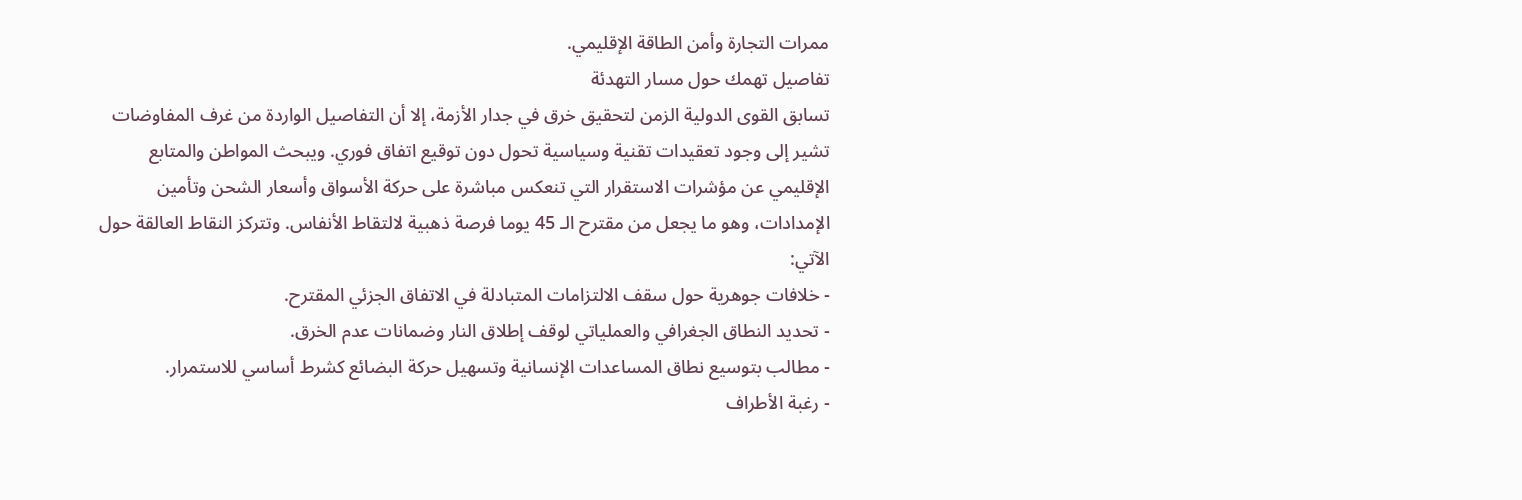ممرات التجارة وأمن الطاقة الإقليمي.
تفاصيل تهمك حول مسار التهدئة
تسابق القوى الدولية الزمن لتحقيق خرق في جدار الأزمة، إلا أن التفاصيل الواردة من غرف المفاوضات تشير إلى وجود تعقيدات تقنية وسياسية تحول دون توقيع اتفاق فوري. ويبحث المواطن والمتابع الإقليمي عن مؤشرات الاستقرار التي تنعكس مباشرة على حركة الأسواق وأسعار الشحن وتأمين الإمدادات، وهو ما يجعل من مقترح الـ 45 يوما فرصة ذهبية لالتقاط الأنفاس. وتتركز النقاط العالقة حول الآتي:
- خلافات جوهرية حول سقف الالتزامات المتبادلة في الاتفاق الجزئي المقترح.
- تحديد النطاق الجغرافي والعملياتي لوقف إطلاق النار وضمانات عدم الخرق.
- مطالب بتوسيع نطاق المساعدات الإنسانية وتسهيل حركة البضائع كشرط أساسي للاستمرار.
- رغبة الأطراف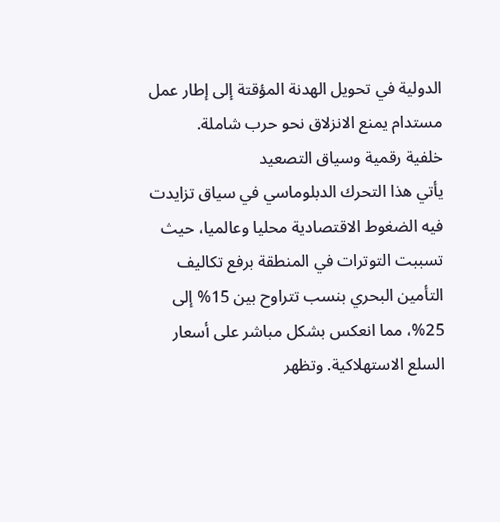الدولية في تحويل الهدنة المؤقتة إلى إطار عمل مستدام يمنع الانزلاق نحو حرب شاملة.
خلفية رقمية وسياق التصعيد
يأتي هذا التحرك الدبلوماسي في سياق تزايدت فيه الضغوط الاقتصادية محليا وعالميا، حيث تسببت التوترات في المنطقة برفع تكاليف التأمين البحري بنسب تتراوح بين 15% إلى 25%، مما انعكس بشكل مباشر على أسعار السلع الاستهلاكية. وتظهر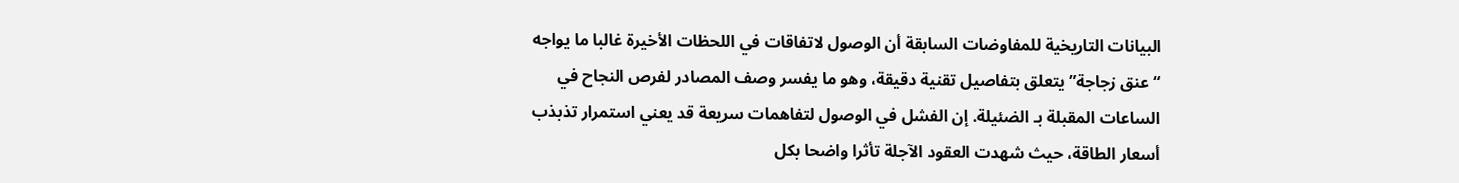البيانات التاريخية للمفاوضات السابقة أن الوصول لاتفاقات في اللحظات الأخيرة غالبا ما يواجه “عنق زجاجة” يتعلق بتفاصيل تقنية دقيقة، وهو ما يفسر وصف المصادر لفرص النجاح في الساعات المقبلة بـ الضئيلة. إن الفشل في الوصول لتفاهمات سريعة قد يعني استمرار تذبذب أسعار الطاقة، حيث شهدت العقود الآجلة تأثرا واضحا بكل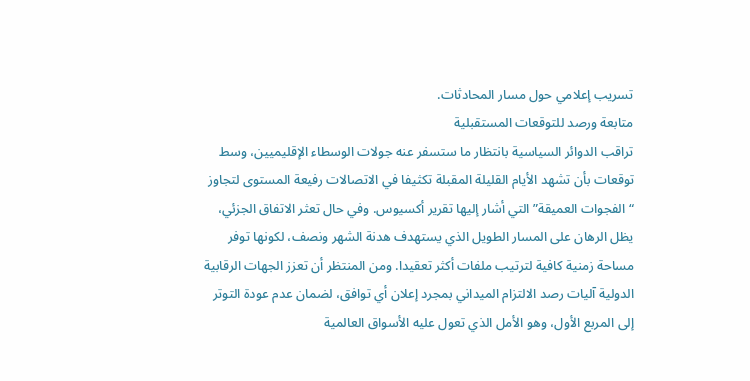تسريب إعلامي حول مسار المحادثات.
متابعة ورصد للتوقعات المستقبلية
تراقب الدوائر السياسية بانتظار ما ستسفر عنه جولات الوسطاء الإقليميين، وسط توقعات بأن تشهد الأيام القليلة المقبلة تكثيفا في الاتصالات رفيعة المستوى لتجاوز “الفجوات العميقة” التي أشار إليها تقرير أكسيوس. وفي حال تعثر الاتفاق الجزئي، يظل الرهان على المسار الطويل الذي يستهدف هدنة الشهر ونصف، لكونها توفر مساحة زمنية كافية لترتيب ملفات أكثر تعقيدا. ومن المنتظر أن تعزز الجهات الرقابية الدولية آليات رصد الالتزام الميداني بمجرد إعلان أي توافق، لضمان عدم عودة التوتر إلى المربع الأول، وهو الأمل الذي تعول عليه الأسواق العالمية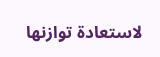لاستعادة توازنها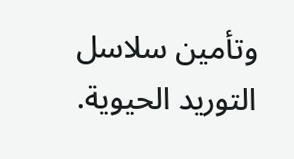وتأمين سلاسل التوريد الحيوية.